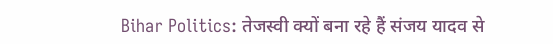Bihar Politics: तेजस्वी क्यों बना रहे हैं संजय यादव से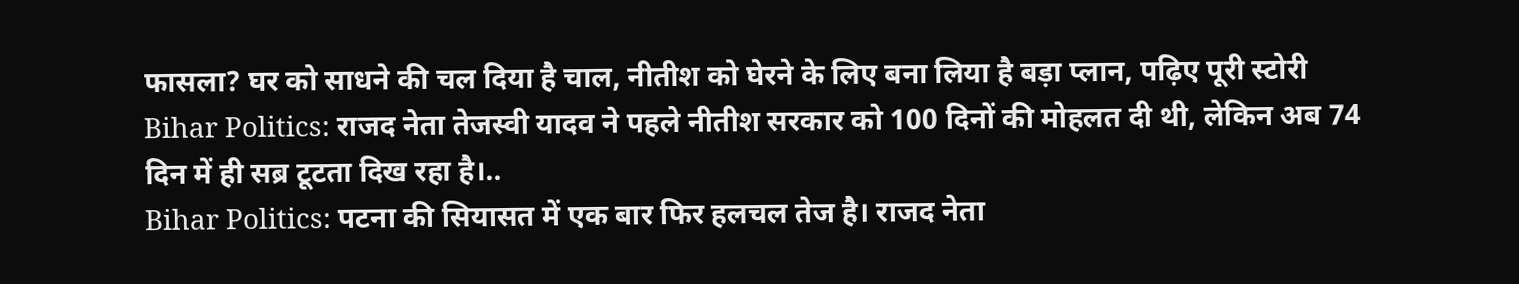फासला? घर को साधने की चल दिया है चाल, नीतीश को घेरने के लिए बना लिया है बड़ा प्लान, पढ़िए पूरी स्टोरी
Bihar Politics: राजद नेता तेजस्वी यादव ने पहले नीतीश सरकार को 100 दिनों की मोहलत दी थी, लेकिन अब 74 दिन में ही सब्र टूटता दिख रहा है।..
Bihar Politics: पटना की सियासत में एक बार फिर हलचल तेज है। राजद नेता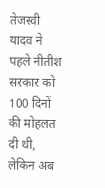तेजस्वी यादव ने पहले नीतीश सरकार को 100 दिनों की मोहलत दी थी, लेकिन अब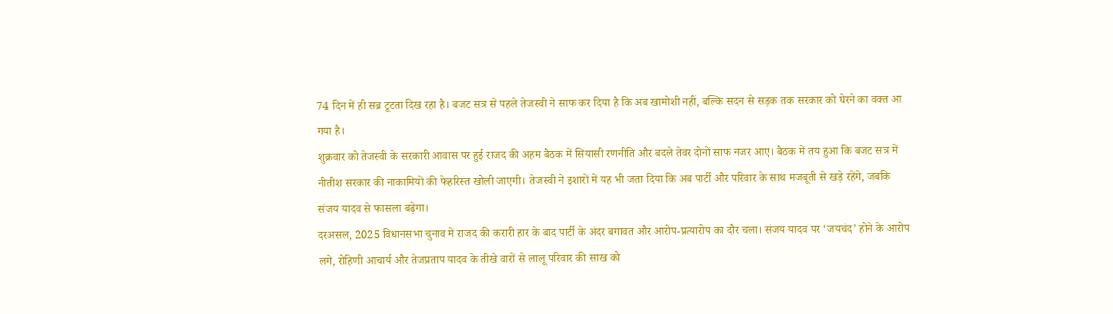74 दिन में ही सब्र टूटता दिख रहा है। बजट सत्र से पहले तेजस्वी ने साफ कर दिया है कि अब खामोशी नहीं, बल्कि सदन से सड़क तक सरकार को घेरने का वक्त आ गया है।
शुक्रवार को तेजस्वी के सरकारी आवास पर हुई राजद की अहम बैठक में सियासी रणनीति और बदले तेवर दोनों साफ नजर आए। बैठक में तय हुआ कि बजट सत्र में नीतीश सरकार की नाकामियों की फेहरिस्त खोली जाएगी। तेजस्वी ने इशारों में यह भी जता दिया कि अब पार्टी और परिवार के साथ मजबूती से खड़े रहेंगे, जबकि संजय यादव से फासला बढ़ेगा।
दरअसल, 2025 विधानसभा चुनाव में राजद की करारी हार के बाद पार्टी के अंदर बगावत और आरोप-प्रत्यारोप का दौर चला। संजय यादव पर ‘जयचंद’ होने के आरोप लगे, रोहिणी आचार्य और तेजप्रताप यादव के तीखे वारों से लालू परिवार की साख को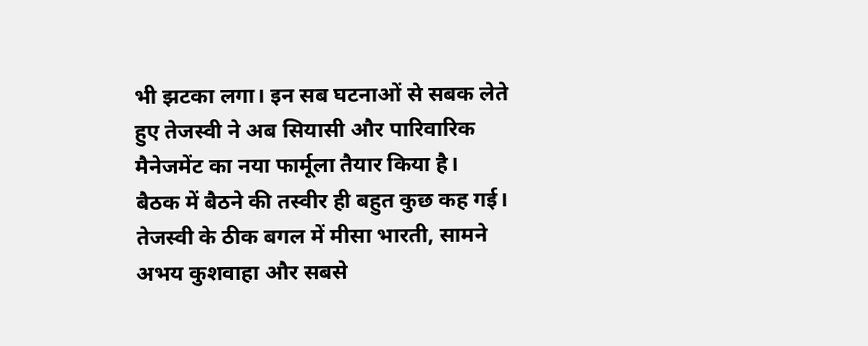भी झटका लगा। इन सब घटनाओं से सबक लेते हुए तेजस्वी ने अब सियासी और पारिवारिक मैनेजमेंट का नया फार्मूला तैयार किया है।
बैठक में बैठने की तस्वीर ही बहुत कुछ कह गई। तेजस्वी के ठीक बगल में मीसा भारती, सामने अभय कुशवाहा और सबसे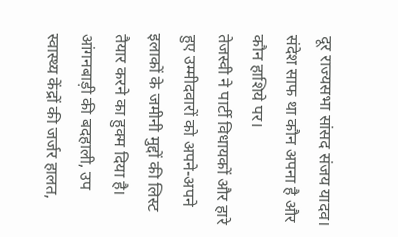दूर राज्यसभा सांसद संजय यादव। संदेश साफ था कौन अपना है और कौन हाशिये पर।
तेजस्वी ने पार्टी विधायकों और हारे हुए उम्मीदवारों को अपने-अपने इलाकों के जमीनी मुद्दों की लिस्ट तैयार करने का हुक्म दिया है। आंगनबाड़ी की बदहाली, उप स्वास्थ्य केंद्रों की जर्जर हालत,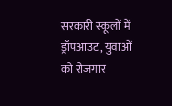सरकारी स्कूलों में ड्रॉपआउट, युवाओं को रोजगार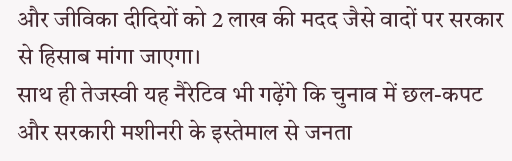और जीविका दीदियों को 2 लाख की मदद जैसे वादों पर सरकार से हिसाब मांगा जाएगा।
साथ ही तेजस्वी यह नैरेटिव भी गढ़ेंगे कि चुनाव में छल-कपट और सरकारी मशीनरी के इस्तेमाल से जनता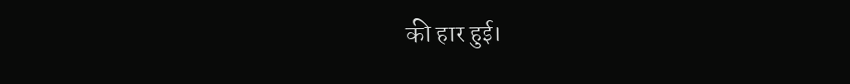की हार हुई।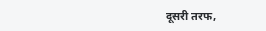दूसरी तरफ,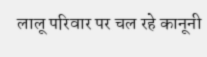लालू परिवार पर चल रहे कानूनी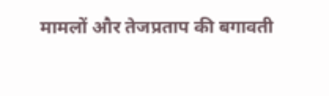मामलों और तेजप्रताप की बगावती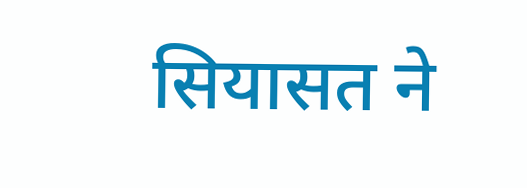सियासत ने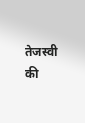तेजस्वी की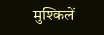मुश्किलें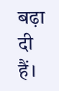बढ़ा दी हैं।